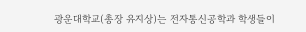광운대학교(총장 유지상)는 전자통신공학과 학생들이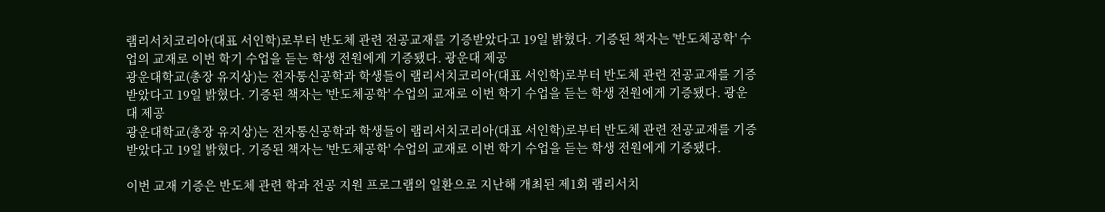램리서치코리아(대표 서인학)로부터 반도체 관련 전공교재를 기증받았다고 19일 밝혔다. 기증된 책자는 '반도체공학' 수업의 교재로 이번 학기 수업을 듣는 학생 전원에게 기증됐다. 광운대 제공
광운대학교(총장 유지상)는 전자통신공학과 학생들이 램리서치코리아(대표 서인학)로부터 반도체 관련 전공교재를 기증받았다고 19일 밝혔다. 기증된 책자는 '반도체공학' 수업의 교재로 이번 학기 수업을 듣는 학생 전원에게 기증됐다. 광운대 제공
광운대학교(총장 유지상)는 전자통신공학과 학생들이 램리서치코리아(대표 서인학)로부터 반도체 관련 전공교재를 기증받았다고 19일 밝혔다. 기증된 책자는 '반도체공학' 수업의 교재로 이번 학기 수업을 듣는 학생 전원에게 기증됐다.

이번 교재 기증은 반도체 관련 학과 전공 지원 프로그램의 일환으로 지난해 개최된 제1회 램리서치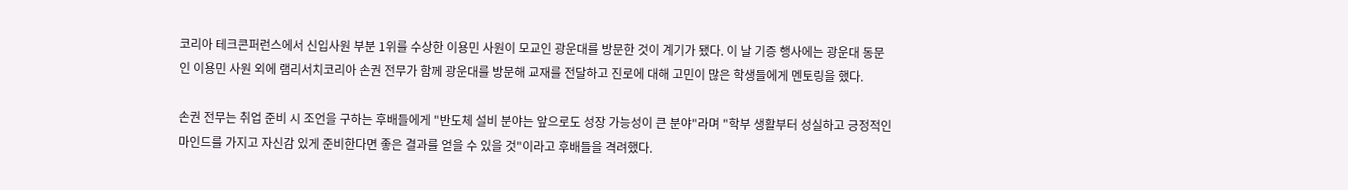코리아 테크콘퍼런스에서 신입사원 부분 1위를 수상한 이용민 사원이 모교인 광운대를 방문한 것이 계기가 됐다. 이 날 기증 행사에는 광운대 동문인 이용민 사원 외에 램리서치코리아 손권 전무가 함께 광운대를 방문해 교재를 전달하고 진로에 대해 고민이 많은 학생들에게 멘토링을 했다.

손권 전무는 취업 준비 시 조언을 구하는 후배들에게 "반도체 설비 분야는 앞으로도 성장 가능성이 큰 분야"라며 "학부 생활부터 성실하고 긍정적인 마인드를 가지고 자신감 있게 준비한다면 좋은 결과를 얻을 수 있을 것"이라고 후배들을 격려했다.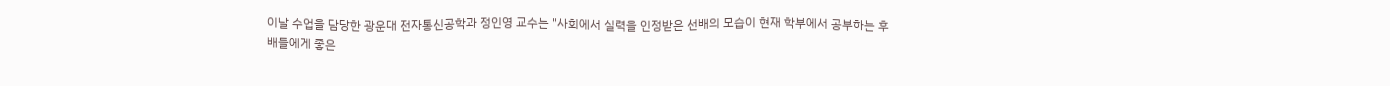이날 수업을 담당한 광운대 전자통신공학과 정인영 교수는 "사회에서 실력을 인정받은 선배의 모습이 현재 학부에서 공부하는 후배들에게 좋은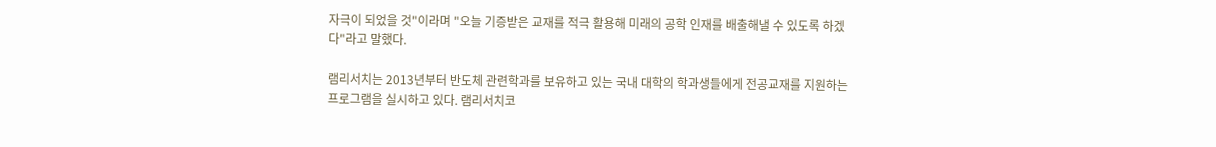자극이 되었을 것"이라며 "오늘 기증받은 교재를 적극 활용해 미래의 공학 인재를 배출해낼 수 있도록 하겠다"라고 말했다.

램리서치는 2013년부터 반도체 관련학과를 보유하고 있는 국내 대학의 학과생들에게 전공교재를 지원하는 프로그램을 실시하고 있다. 램리서치코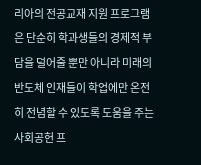리아의 전공교재 지원 프로그램은 단순히 학과생들의 경제적 부담을 덜어줄 뿐만 아니라 미래의 반도체 인재들이 학업에만 온전히 전념할 수 있도록 도움을 주는 사회공헌 프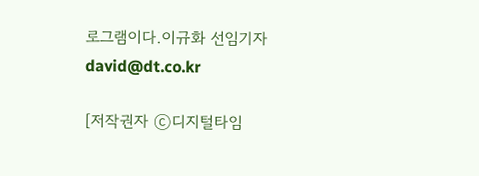로그램이다.이규화 선임기자 david@dt.co.kr

[저작권자 ⓒ디지털타임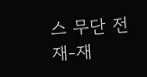스 무단 전재-재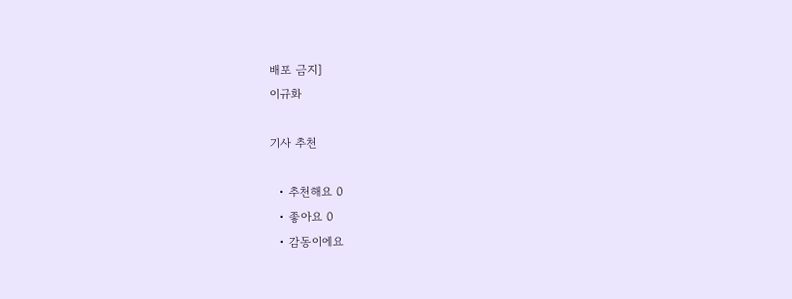배포 금지]
이규화

기사 추천

  • 추천해요 0
  • 좋아요 0
  • 감동이에요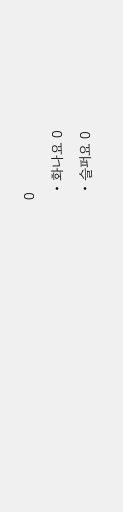0
  • 화나요 0
  • 슬퍼요 0